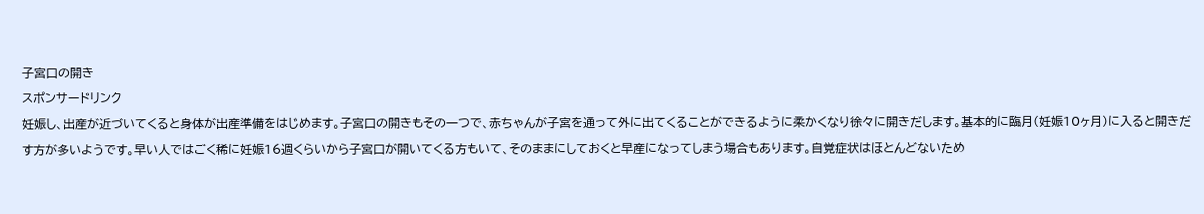子宮口の開き
スポンサードリンク
妊娠し、出産が近づいてくると身体が出産準備をはじめます。子宮口の開きもその一つで、赤ちゃんが子宮を通って外に出てくることができるように柔かくなり徐々に開きだします。基本的に臨月(妊娠10ヶ月)に入ると開きだす方が多いようです。早い人ではごく稀に妊娠16週くらいから子宮口が開いてくる方もいて、そのままにしておくと早産になってしまう場合もあります。自覚症状はほとんどないため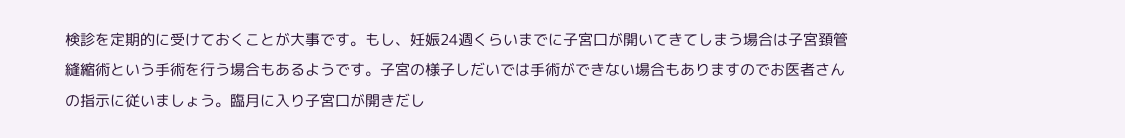検診を定期的に受けておくことが大事です。もし、妊娠24週くらいまでに子宮口が開いてきてしまう場合は子宮頚管縫縮術という手術を行う場合もあるようです。子宮の様子しだいでは手術ができない場合もありますのでお医者さんの指示に従いましょう。臨月に入り子宮口が開きだし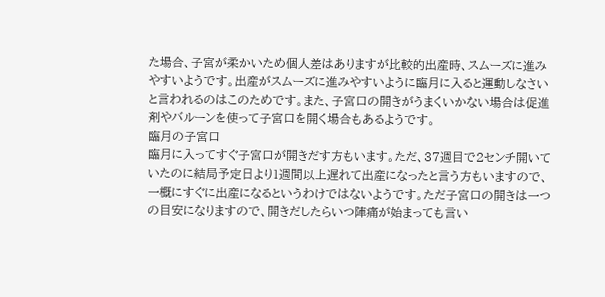た場合、子宮が柔かいため個人差はありますが比較的出産時、スムーズに進みやすいようです。出産がスムーズに進みやすいように臨月に入ると運動しなさいと言われるのはこのためです。また、子宮口の開きがうまくいかない場合は促進剤やバルーンを使って子宮口を開く場合もあるようです。
臨月の子宮口
臨月に入ってすぐ子宮口が開きだす方もいます。ただ、37週目で2センチ開いていたのに結局予定日より1週間以上遅れて出産になったと言う方もいますので、一概にすぐに出産になるというわけではないようです。ただ子宮口の開きは一つの目安になりますので、開きだしたらいつ陣痛が始まっても言い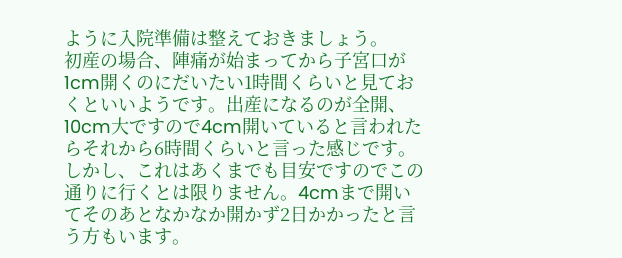ように入院準備は整えておきましょう。
初産の場合、陣痛が始まってから子宮口が1cm開くのにだいたい1時間くらいと見ておくといいようです。出産になるのが全開、10cm大ですので4cm開いていると言われたらそれから6時間くらいと言った感じです。しかし、これはあくまでも目安ですのでこの通りに行くとは限りません。4cmまで開いてそのあとなかなか開かず2日かかったと言う方もいます。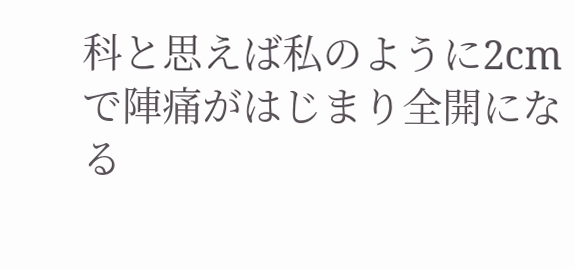科と思えば私のように2cmで陣痛がはじまり全開になる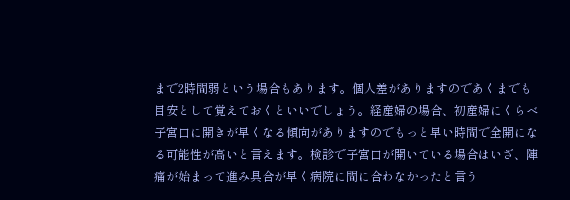まで2時間弱という場合もあります。個人差がありますのであくまでも目安として覚えておくといいでしょう。経産婦の場合、初産婦にくらべ子宮口に開きが早くなる傾向がありますのでもっと早い時間で全開になる可能性が高いと言えます。検診で子宮口が開いている場合はいざ、陣痛が始まって進み具合が早く病院に間に合わなかったと言う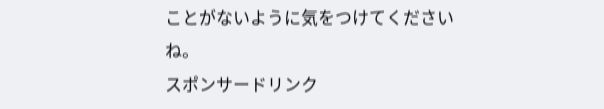ことがないように気をつけてくださいね。
スポンサードリンク